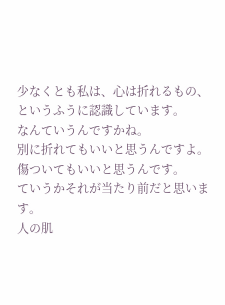少なくとも私は、心は折れるもの、というふうに認識しています。
なんていうんですかね。
別に折れてもいいと思うんですよ。傷ついてもいいと思うんです。
ていうかそれが当たり前だと思います。
人の肌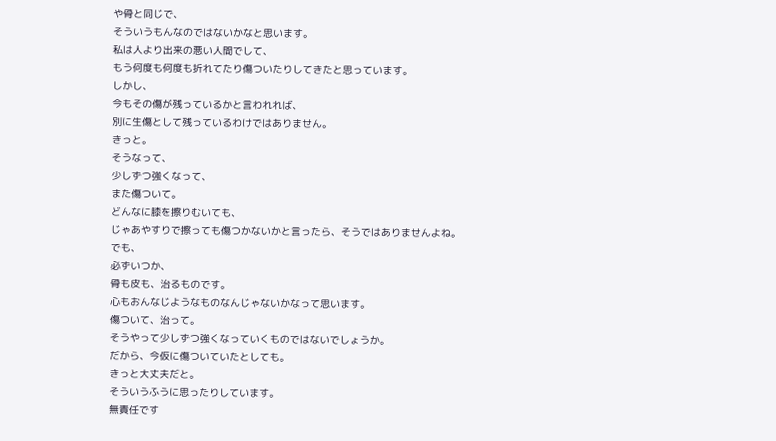や骨と同じで、
そういうもんなのではないかなと思います。
私は人より出来の悪い人間でして、
もう何度も何度も折れてたり傷ついたりしてきたと思っています。
しかし、
今もその傷が残っているかと言われれば、
別に生傷として残っているわけではありません。
きっと。
そうなって、
少しずつ強くなって、
また傷ついて。
どんなに膝を擦りむいても、
じゃあやすりで擦っても傷つかないかと言ったら、そうではありませんよね。
でも、
必ずいつか、
骨も皮も、治るものです。
心もおんなじようなものなんじゃないかなって思います。
傷ついて、治って。
そうやって少しずつ強くなっていくものではないでしょうか。
だから、今仮に傷ついていたとしても。
きっと大丈夫だと。
そういうふうに思ったりしています。
無責任です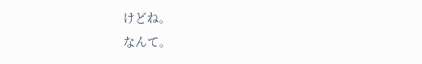けどね。
なんて。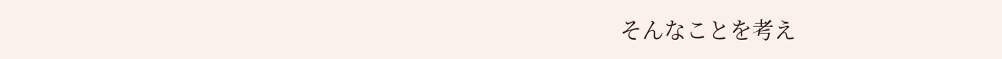そんなことを考え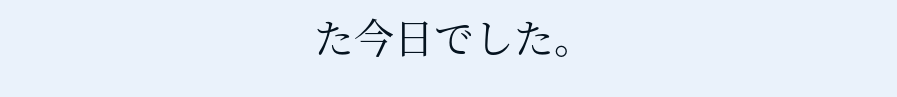た今日でした。